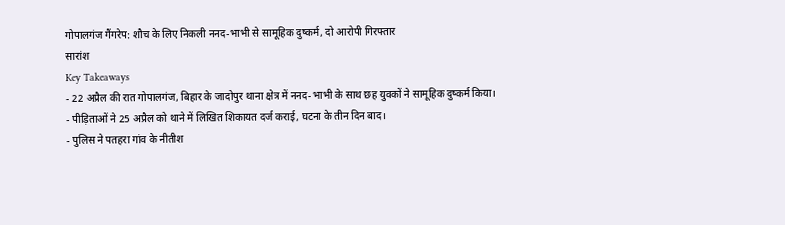गोपालगंज गैंगरेप: शौच के लिए निकली ननद-भाभी से सामूहिक दुष्कर्म, दो आरोपी गिरफ्तार
सारांश
Key Takeaways
- 22 अप्रैल की रात गोपालगंज, बिहार के जादोपुर थाना क्षेत्र में ननद-भाभी के साथ छह युवकों ने सामूहिक दुष्कर्म किया।
- पीड़िताओं ने 25 अप्रैल को थाने में लिखित शिकायत दर्ज कराई, घटना के तीन दिन बाद।
- पुलिस ने पतहरा गांव के नीतीश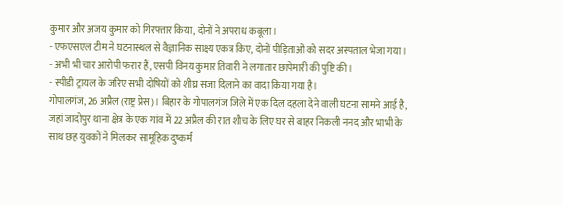कुमार और अजय कुमार को गिरफ्तार किया, दोनों ने अपराध कबूला।
- एफएसएल टीम ने घटनास्थल से वैज्ञानिक साक्ष्य एकत्र किए, दोनों पीड़िताओं को सदर अस्पताल भेजा गया।
- अभी भी चार आरोपी फरार हैं, एसपी विनय कुमार तिवारी ने लगातार छापेमारी की पुष्टि की।
- स्पीडी ट्रायल के जरिए सभी दोषियों को शीघ्र सजा दिलाने का वादा किया गया है।
गोपालगंज, 26 अप्रैल (राष्ट्र प्रेस)। बिहार के गोपालगंज जिले में एक दिल दहला देने वाली घटना सामने आई है, जहां जादोपुर थाना क्षेत्र के एक गांव में 22 अप्रैल की रात शौच के लिए घर से बाहर निकली ननद और भाभी के साथ छह युवकों ने मिलकर सामूहिक दुष्कर्म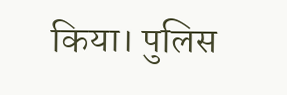किया। पुलिस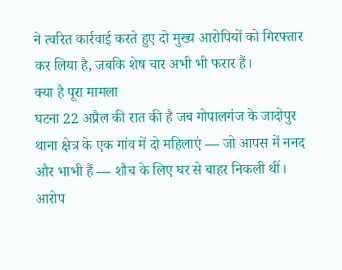ने त्वरित कार्रवाई करते हुए दो मुख्य आरोपियों को गिरफ्तार कर लिया है, जबकि शेष चार अभी भी फरार हैं।
क्या है पूरा मामला
घटना 22 अप्रैल की रात की है जब गोपालगंज के जादोपुर थाना क्षेत्र के एक गांव में दो महिलाएं — जो आपस में ननद और भाभी हैं — शौच के लिए घर से बाहर निकली थीं। आरोप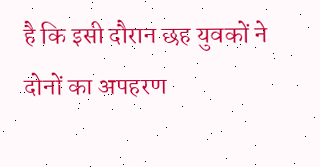है कि इसी दौरान छह युवकों ने दोनों का अपहरण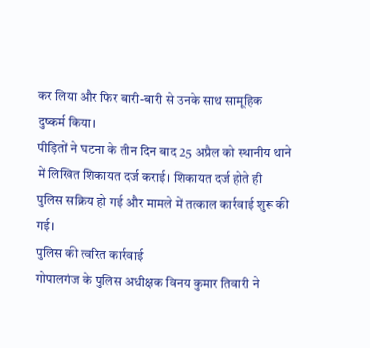कर लिया और फिर बारी-बारी से उनके साथ सामूहिक दुष्कर्म किया।
पीड़ितों ने घटना के तीन दिन बाद 25 अप्रैल को स्थानीय थाने में लिखित शिकायत दर्ज कराई। शिकायत दर्ज होते ही पुलिस सक्रिय हो गई और मामले में तत्काल कार्रवाई शुरू की गई।
पुलिस की त्वरित कार्रवाई
गोपालगंज के पुलिस अधीक्षक विनय कुमार तिवारी ने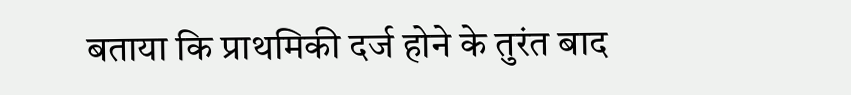बताया कि प्राथमिकी दर्ज होने के तुरंत बाद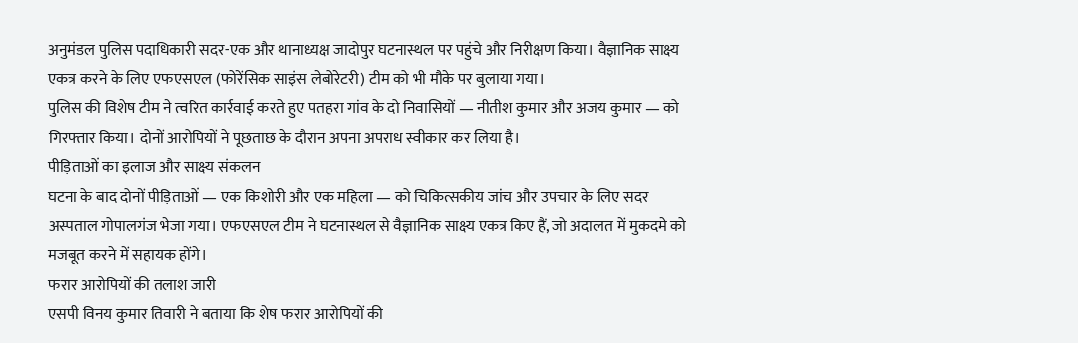अनुमंडल पुलिस पदाधिकारी सदर-एक और थानाध्यक्ष जादोपुर घटनास्थल पर पहुंचे और निरीक्षण किया। वैज्ञानिक साक्ष्य एकत्र करने के लिए एफएसएल (फोरेंसिक साइंस लेबोरेटरी) टीम को भी मौके पर बुलाया गया।
पुलिस की विशेष टीम ने त्वरित कार्रवाई करते हुए पतहरा गांव के दो निवासियों — नीतीश कुमार और अजय कुमार — को गिरफ्तार किया। दोनों आरोपियों ने पूछताछ के दौरान अपना अपराध स्वीकार कर लिया है।
पीड़िताओं का इलाज और साक्ष्य संकलन
घटना के बाद दोनों पीड़िताओं — एक किशोरी और एक महिला — को चिकित्सकीय जांच और उपचार के लिए सदर अस्पताल गोपालगंज भेजा गया। एफएसएल टीम ने घटनास्थल से वैज्ञानिक साक्ष्य एकत्र किए हैं, जो अदालत में मुकदमे को मजबूत करने में सहायक होंगे।
फरार आरोपियों की तलाश जारी
एसपी विनय कुमार तिवारी ने बताया कि शेष फरार आरोपियों की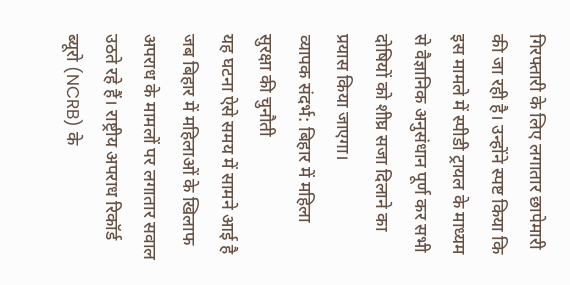गिरफ्तारी के लिए लगातार छापेमारी की जा रही है। उन्होंने स्पष्ट किया कि इस मामले में स्पीडी ट्रायल के माध्यम से वैज्ञानिक अनुसंधान पूर्ण कर सभी दोषियों को शीघ्र सजा दिलाने का प्रयास किया जाएगा।
व्यापक संदर्भ: बिहार में महिला सुरक्षा की चुनौती
यह घटना ऐसे समय में सामने आई है जब बिहार में महिलाओं के खिलाफ अपराध के मामलों पर लगातार सवाल उठते रहे हैं। राष्ट्रीय अपराध रिकॉर्ड ब्यूरो (NCRB) के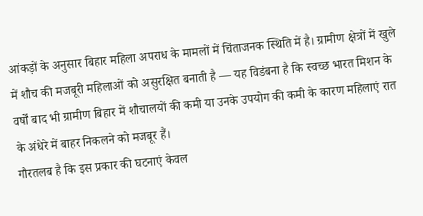आंकड़ों के अनुसार बिहार महिला अपराध के मामलों में चिंताजनक स्थिति में है। ग्रामीण क्षेत्रों में खुले में शौच की मजबूरी महिलाओं को असुरक्षित बनाती है — यह विडंबना है कि स्वच्छ भारत मिशन के वर्षों बाद भी ग्रामीण बिहार में शौचालयों की कमी या उनके उपयोग की कमी के कारण महिलाएं रात के अंधेरे में बाहर निकलने को मजबूर हैं।
गौरतलब है कि इस प्रकार की घटनाएं केवल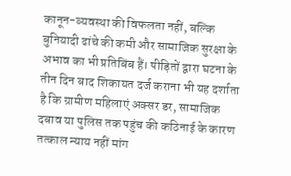कानून-व्यवस्था की विफलता नहीं, बल्कि बुनियादी ढांचे की कमी और सामाजिक सुरक्षा के अभाव का भी प्रतिबिंब हैं। पीड़ितों द्वारा घटना के तीन दिन बाद शिकायत दर्ज कराना भी यह दर्शाता है कि ग्रामीण महिलाएं अक्सर डर, सामाजिक दबाव या पुलिस तक पहुंच की कठिनाई के कारण तत्काल न्याय नहीं मांग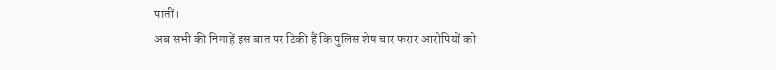पातीं।
अब सभी की निगाहें इस बात पर टिकी हैं कि पुलिस शेष चार फरार आरोपियों को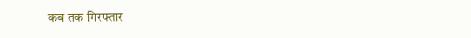कब तक गिरफ्तार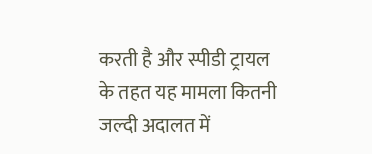करती है और स्पीडी ट्रायल के तहत यह मामला कितनी जल्दी अदालत में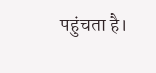पहुंचता है।